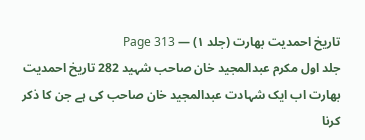تاریخ احمدیت بھارت (جلد ۱) — Page 313
جلد اول مکرم عبدالمجید خان صاحب شہید 282 تاریخ احمدیت بھارت اب ایک شہادت عبدالمجید خان صاحب کی ہے جن کا ذکر کرنا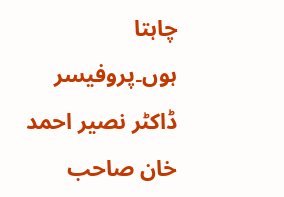چاہتا ہوں۔پروفیسر ڈاکٹر نصیر احمد خان صاحب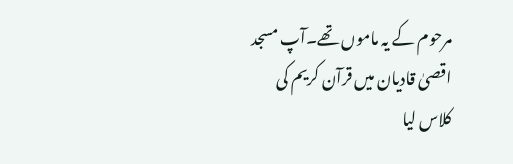مرحوم کے یہ ماموں تھے۔آپ مسجد اقصیٰ قادیان میں قرآن کریم کی کلاس لیا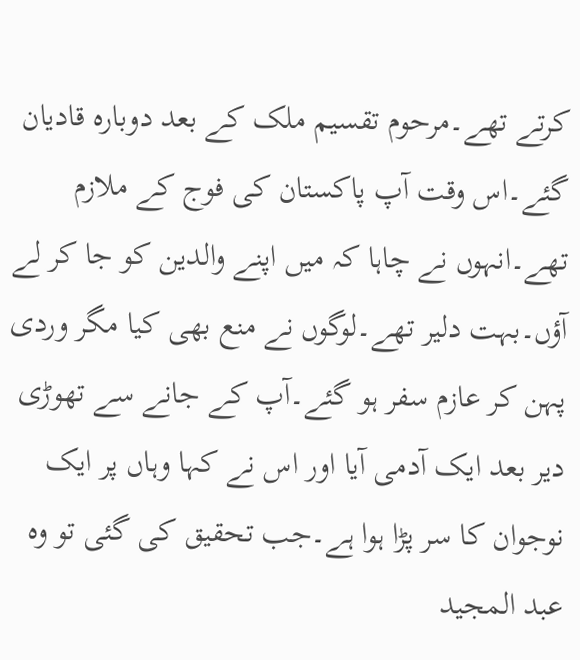کرتے تھے۔مرحوم تقسیم ملک کے بعد دوبارہ قادیان گئے۔اس وقت آپ پاکستان کی فوج کے ملازم تھے۔انہوں نے چاہا کہ میں اپنے والدین کو جا کر لے آؤں۔بہت دلیر تھے۔لوگوں نے منع بھی کیا مگر وردی پہن کر عازم سفر ہو گئے۔آپ کے جانے سے تھوڑی دیر بعد ایک آدمی آیا اور اس نے کہا وہاں پر ایک نوجوان کا سر پڑا ہوا ہے۔جب تحقیق کی گئی تو وہ عبد المجید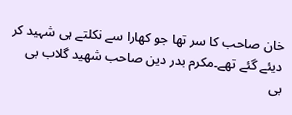خان صاحب کا سر تھا جو کھارا سے نکلتے ہی شہید کر دیئے گئے تھے۔مکرم بدر دین صاحب شهید گلاب بی بی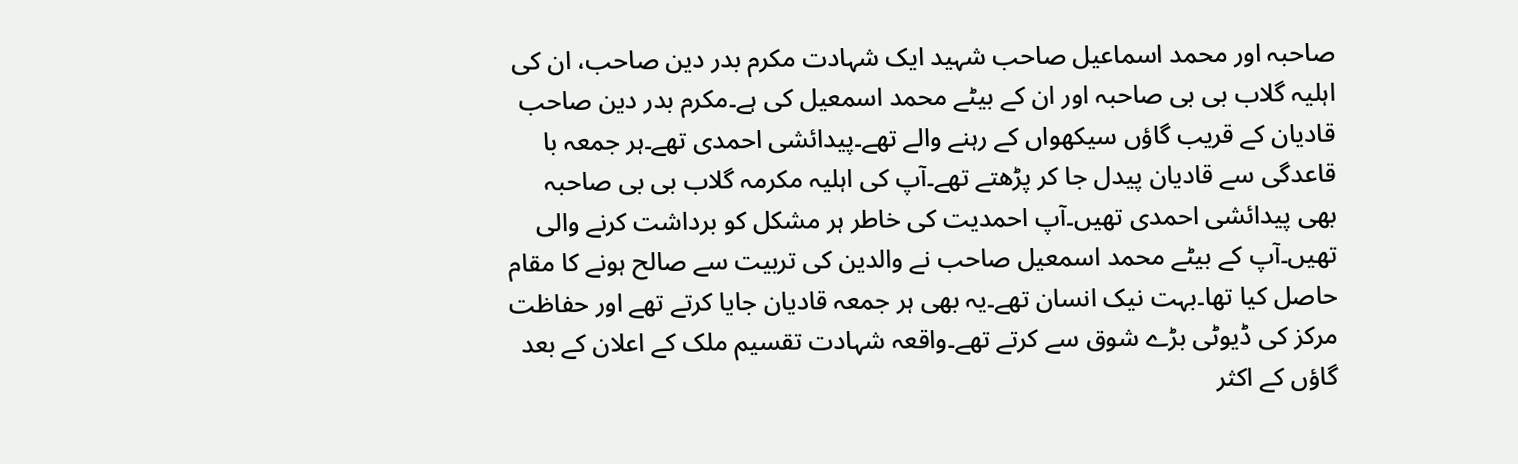صاحبہ اور محمد اسماعیل صاحب شہید ایک شہادت مکرم بدر دین صاحب، ان کی اہلیہ گلاب بی بی صاحبہ اور ان کے بیٹے محمد اسمعیل کی ہے۔مکرم بدر دین صاحب قادیان کے قریب گاؤں سیکھواں کے رہنے والے تھے۔پیدائشی احمدی تھے۔ہر جمعہ با قاعدگی سے قادیان پیدل جا کر پڑھتے تھے۔آپ کی اہلیہ مکرمہ گلاب بی بی صاحبہ بھی پیدائشی احمدی تھیں۔آپ احمدیت کی خاطر ہر مشکل کو برداشت کرنے والی تھیں۔آپ کے بیٹے محمد اسمعیل صاحب نے والدین کی تربیت سے صالح ہونے کا مقام حاصل کیا تھا۔بہت نیک انسان تھے۔یہ بھی ہر جمعہ قادیان جایا کرتے تھے اور حفاظت مرکز کی ڈیوٹی بڑے شوق سے کرتے تھے۔واقعہ شہادت تقسیم ملک کے اعلان کے بعد گاؤں کے اکثر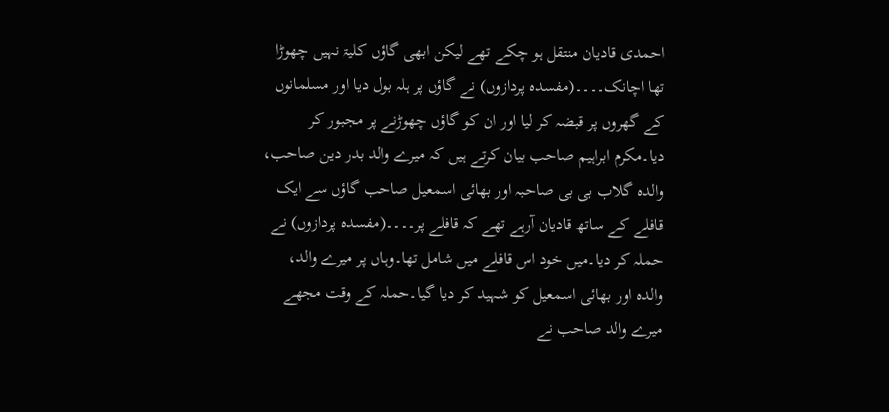احمدی قادیان منتقل ہو چکے تھے لیکن ابھی گاؤں کلیۃ نہیں چھوڑا تھا اچانک۔۔۔۔(مفسدہ پردازوں) نے گاؤں پر ہلہ بول دیا اور مسلمانوں کے گھروں پر قبضہ کر لیا اور ان کو گاؤں چھوڑنے پر مجبور کر دیا۔مکرم ابراہیم صاحب بیان کرتے ہیں کہ میرے والد بدر دین صاحب، والدہ گلاب بی بی صاحبہ اور بھائی اسمعیل صاحب گاؤں سے ایک قافلے کے ساتھ قادیان آرہے تھے کہ قافلے پر۔۔۔۔(مفسدہ پردازوں) نے حملہ کر دیا۔میں خود اس قافلے میں شامل تھا۔وہاں پر میرے والد، والدہ اور بھائی اسمعیل کو شہید کر دیا گیا۔حملہ کے وقت مجھے میرے والد صاحب نے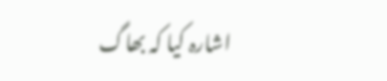اشارہ کیا کہ بھاگ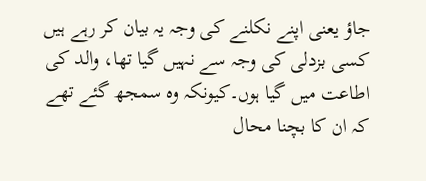جاؤ یعنی اپنے نکلنے کی وجہ یہ بیان کر رہے ہیں کسی بزدلی کی وجہ سے نہیں گیا تھا، والد کی اطاعت میں گیا ہوں۔کیونکہ وہ سمجھ گئے تھے کہ ان کا بچنا محال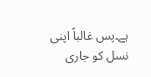ہے۔پس غالباً اپنی نسل کو جاری